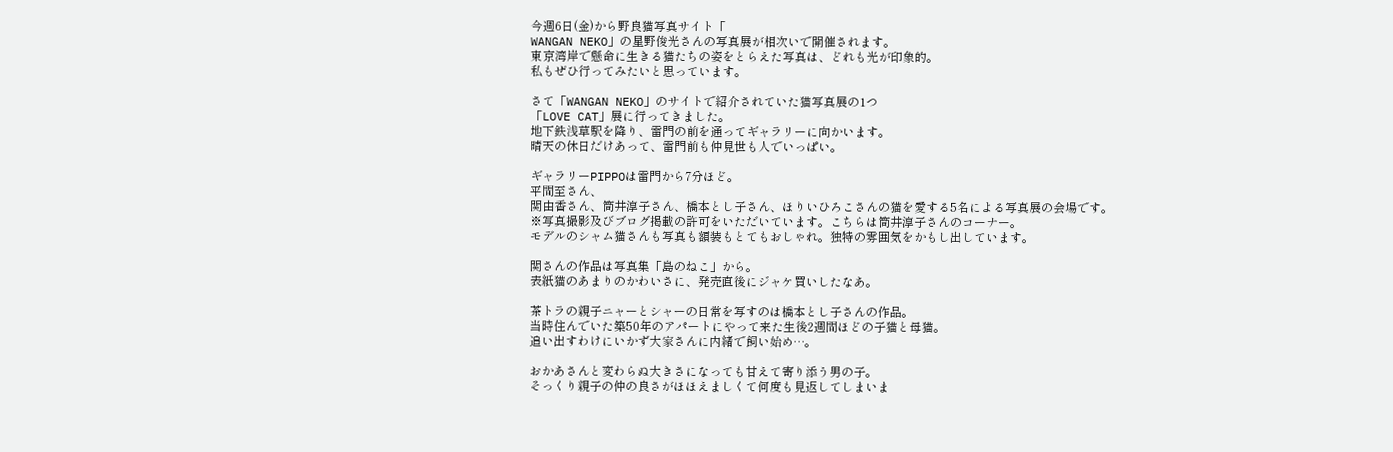今週6日(金)から野良猫写真サイト「
WANGAN NEKO」の星野俊光さんの写真展が相次いで開催されます。
東京湾岸で懸命に生きる猫たちの姿をとらえた写真は、どれも光が印象的。
私もぜひ行ってみたいと思っています。

さて「WANGAN NEKO」のサイトで紹介されていた猫写真展の1つ
「LOVE CAT」展に行ってきました。
地下鉄浅草駅を降り、雷門の前を通ってギャラリーに向かいます。
晴天の休日だけあって、雷門前も仲見世も人でいっぱい。

ギャラリーPIPPOは雷門から7分ほど。
平間至さん、
関由香さん、筒井淳子さん、橋本とし子さん、ほりいひろこさんの猫を愛する5名による写真展の会場です。
※写真撮影及びブログ掲載の許可をいただいています。こちらは筒井淳子さんのコーナー。
モデルのシャム猫さんも写真も額装もとてもおしゃれ。独特の雰囲気をかもし出しています。

関さんの作品は写真集「島のねこ」から。
表紙猫のあまりのかわいさに、発売直後にジャケ買いしたなあ。

茶トラの親子ニャーとシャーの日常を写すのは橋本とし子さんの作品。
当時住んでいた築50年のアパートにやって来た生後2週間ほどの子猫と母猫。
追い出すわけにいかず大家さんに内緒で飼い始め…。

おかあさんと変わらぬ大きさになっても甘えて寄り添う男の子。
そっくり親子の仲の良さがほほえましくて何度も見返してしまいま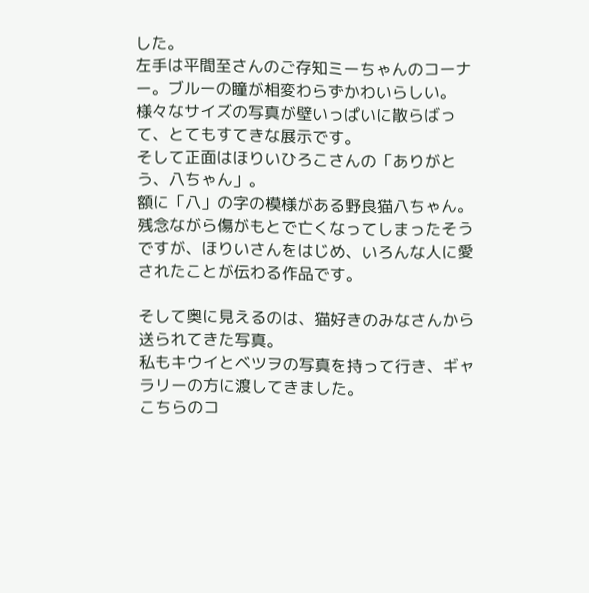した。
左手は平間至さんのご存知ミーちゃんのコーナー。ブルーの瞳が相変わらずかわいらしい。
様々なサイズの写真が壁いっぱいに散らばって、とてもすてきな展示です。
そして正面はほりいひろこさんの「ありがとう、八ちゃん」。
額に「八」の字の模様がある野良猫八ちゃん。残念ながら傷がもとで亡くなってしまったそうですが、ほりいさんをはじめ、いろんな人に愛されたことが伝わる作品です。

そして奥に見えるのは、猫好きのみなさんから送られてきた写真。
私もキウイとベツヲの写真を持って行き、ギャラリーの方に渡してきました。
こちらのコ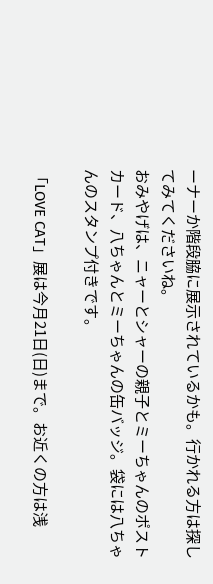ーナーか階段脇に展示されているかも。行かれる方は探してみてくださいね。
おみやげは、ニャーとシャーの親子とミーちゃんのポストカード、八ちゃんとミーちゃんの缶バッジ。袋には八ちゃんのスタンプ付きです。

「LOVE CAT」展は今月21日(日)まで。お近くの方は浅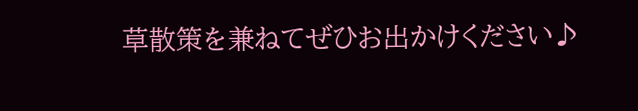草散策を兼ねてぜひお出かけください♪